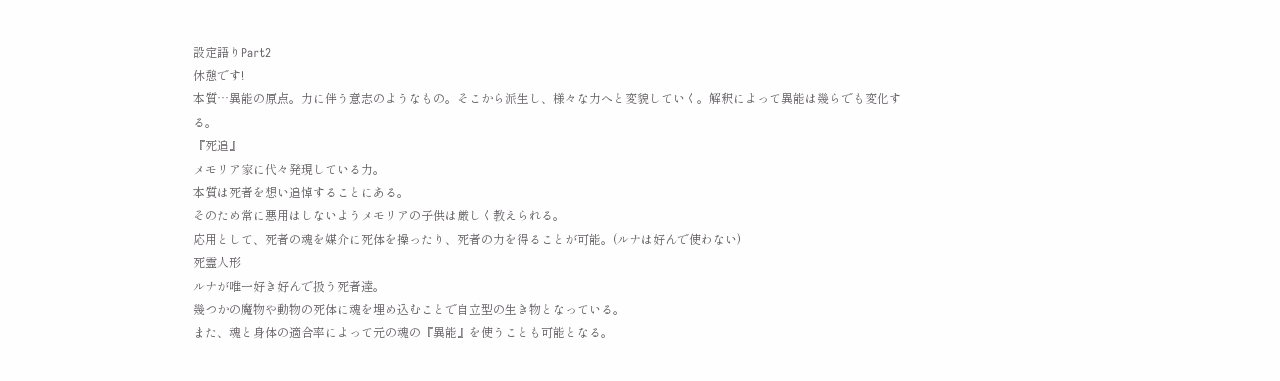設定語りPart2
休憩です!
本質⋯異能の原点。力に伴う意志のようなもの。そこから派生し、様々な力へと変貌していく。解釈によって異能は幾らでも変化する。
『死追』
メモリア家に代々発現している力。
本質は死者を想い追悼することにある。
そのため常に悪用はしないようメモリアの子供は厳しく教えられる。
応用として、死者の魂を媒介に死体を操ったり、死者の力を得ることが可能。(ルナは好んで使わない)
死霊人形
ルナが唯一好き好んで扱う死者達。
幾つかの魔物や動物の死体に魂を埋め込むことで自立型の生き物となっている。
また、魂と身体の適合率によって元の魂の『異能』を使うことも可能となる。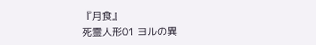『月食』
死霊人形01 ヨルの異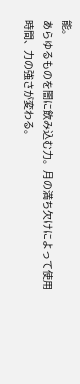能。
あらゆるものを闇に飲み込む力。月の満ち欠けによって使用時間、力の強さが変わる。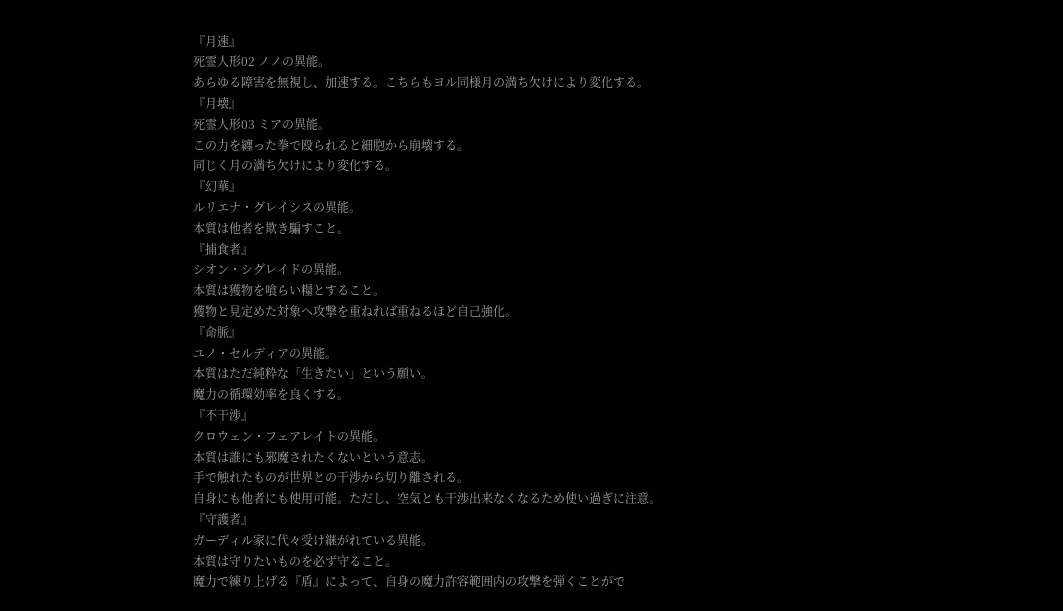『月速』
死霊人形02 ノノの異能。
あらゆる障害を無視し、加速する。こちらもヨル同様月の満ち欠けにより変化する。
『月壊』
死霊人形03 ミアの異能。
この力を纏った拳で殴られると細胞から崩壊する。
同じく月の満ち欠けにより変化する。
『幻華』
ルリエナ・グレイシスの異能。
本質は他者を欺き騙すこと。
『捕食者』
シオン・シグレイドの異能。
本質は獲物を喰らい糧とすること。
獲物と見定めた対象へ攻撃を重ねれば重ねるほど自己強化。
『命脈』
ユノ・セルディアの異能。
本質はただ純粋な「生きたい」という願い。
魔力の循環効率を良くする。
『不干渉』
クロウェン・フェアレイトの異能。
本質は誰にも邪魔されたくないという意志。
手で触れたものが世界との干渉から切り離される。
自身にも他者にも使用可能。ただし、空気とも干渉出来なくなるため使い過ぎに注意。
『守護者』
ガーディル家に代々受け継がれている異能。
本質は守りたいものを必ず守ること。
魔力で練り上げる『盾』によって、自身の魔力許容範囲内の攻撃を弾くことがで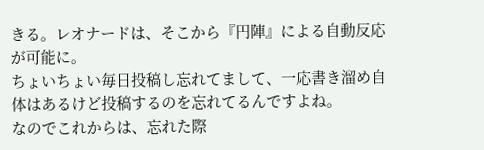きる。レオナードは、そこから『円陣』による自動反応が可能に。
ちょいちょい毎日投稿し忘れてまして、一応書き溜め自体はあるけど投稿するのを忘れてるんですよね。
なのでこれからは、忘れた際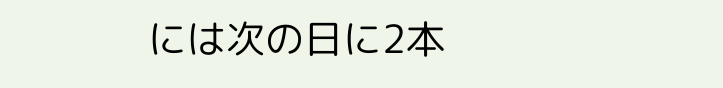には次の日に2本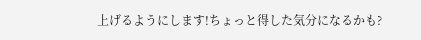上げるようにします!ちょっと得した気分になるかも?